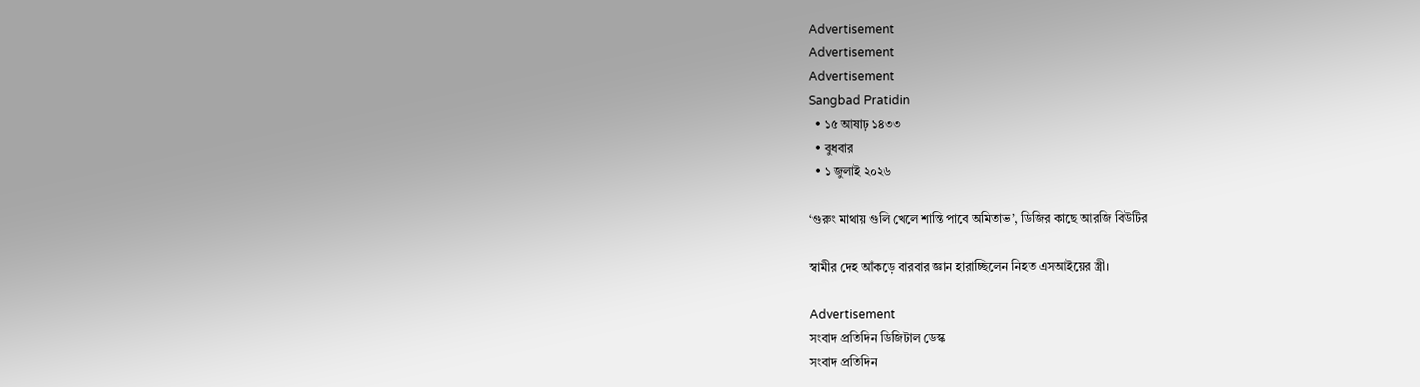Advertisement
Advertisement
Advertisement
Sangbad Pratidin
  • ১৫ আষাঢ় ১৪৩৩
  • বুধবার
  • ১ জুলাই ২০২৬

‘গুরুং মাথায় গুলি খেলে শান্তি পাবে অমিতাভ’, ডিজির কাছে আরজি বিউটির

স্বামীর দেহ আঁকড়ে বারবার জ্ঞান হারাচ্ছিলেন নিহত এসআইয়ের স্ত্রী।

Advertisement
সংবাদ প্রতিদিন ডিজিটাল ডেস্ক
সংবাদ প্রতিদিন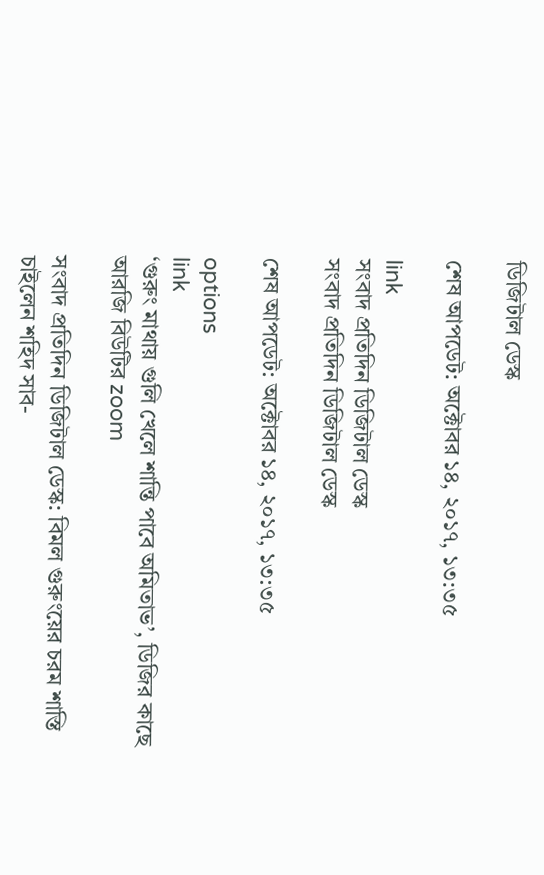ডিজিটাল ডেস্ক

শেষ আপডেট: অক্টোবর ১৪, ২০১৭, ১৩:৩৫

link
সংবাদ প্রতিদিন ডিজিটাল ডেস্ক
সংবাদ প্রতিদিন ডিজিটাল ডেস্ক

শেষ আপডেট: অক্টোবর ১৪, ২০১৭, ১৩:৩৫

options
link
‘গুরুং মাথায় গুলি খেলে শান্তি পাবে অমিতাভ’, ডিজির কাছে আরজি বিউটির zoom

সংবাদ প্রতিদিন ডিজিটাল ডেস্ক: বিমল গুরুংয়ের চরম শাস্তি চাইলেন শহিদ সাব-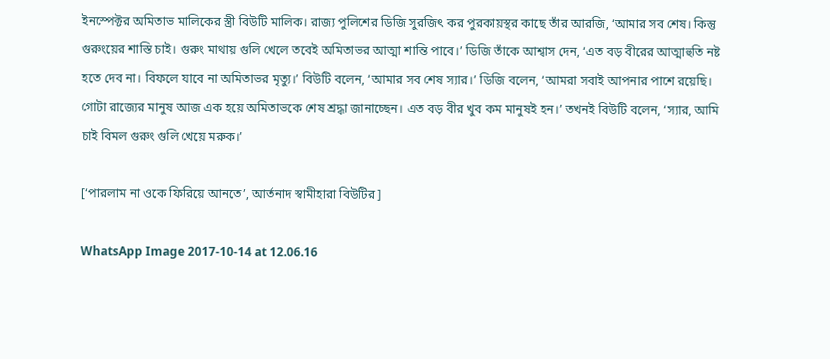ইনস্পেক্টর অমিতাভ মালিকের স্ত্রী বিউটি মালিক। রাজ্য পুলিশের ডিজি সুরজিৎ কর পুরকায়স্থর কাছে তাঁর আরজি, ‘আমার সব শেষ। কিন্তু গুরুংয়ের শাস্তি চাই। গুরুং মাথায় গুলি খেলে তবেই অমিতাভর আত্মা শান্তি পাবে।’ ডিজি তাঁকে আশ্বাস দেন, ‘এত বড় বীরের আত্মাহুতি নষ্ট হতে দেব না। বিফলে যাবে না অমিতাভর মৃত্যু।’ বিউটি বলেন, ‘আমার সব শেষ স্যার।’ ডিজি বলেন, ‘আমরা সবাই আপনার পাশে রয়েছি। গোটা রাজ্যের মানুষ আজ এক হয়ে অমিতাভকে শেষ শ্রদ্ধা জানাচ্ছেন। এত বড় বীর খুব কম মানুষই হন।’ তখনই বিউটি বলেন, ‘স্যার, আমি চাই বিমল গুরুং গুলি খেয়ে মরুক।’

[‘পারলাম না ওকে ফিরিয়ে আনতে’, আর্তনাদ স্বামীহারা বিউটির]

WhatsApp Image 2017-10-14 at 12.06.16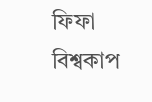ফিফা বিশ্বকাপ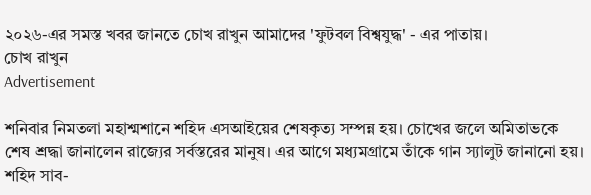২০২৬-এর সমস্ত খবর জানতে চোখ রাখুন আমাদের 'ফুটবল বিশ্বযুদ্ধ' - এর পাতায়।
চোখ রাখুন
Advertisement

শনিবার নিমতলা মহাশ্মশানে শহিদ এসআইয়ের শেষকৃত্য সম্পন্ন হয়। চোখের জলে অমিতাভকে শেষ শ্রদ্ধা জানালেন রাজ্যের সর্বস্তরের মানুষ। এর আগে মধ্যমগ্রামে তাঁকে গান স্যালুট জানানো হয়। শহিদ সাব-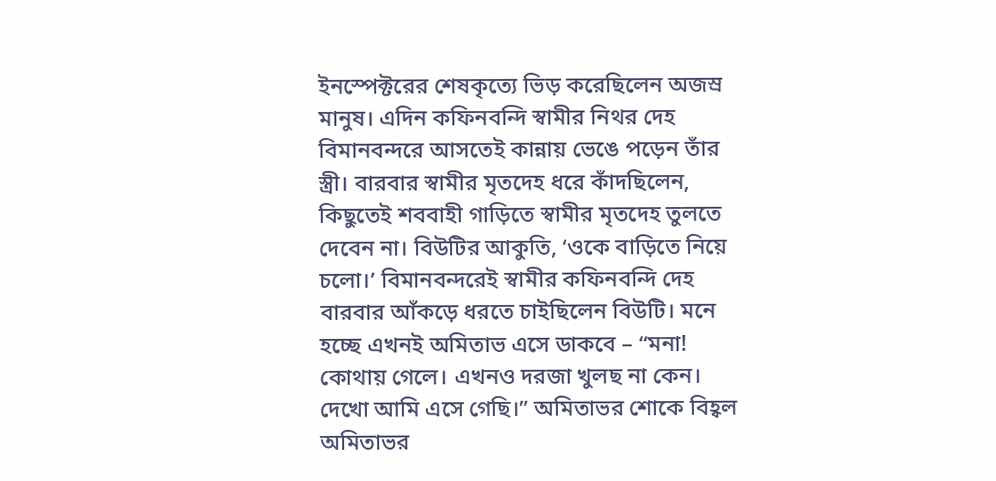ইনস্পেক্টরের শেষকৃত্যে ভিড় করেছিলেন অজস্র মানুষ। এদিন কফিনবন্দি স্বামীর নিথর দেহ বিমানবন্দরে আসতেই কান্নায় ভেঙে পড়েন তাঁর স্ত্রী। বারবার স্বামীর মৃতদেহ ধরে কাঁদছিলেন, কিছুতেই শববাহী গাড়িতে স্বামীর মৃতদেহ তুলতে দেবেন না। বিউটির আকুতি, ‘ওকে বাড়িতে নিয়ে চলো।’ বিমানবন্দরেই স্বামীর কফিনবন্দি দেহ বারবার আঁকড়ে ধরতে চাইছিলেন বিউটি। মনে হচ্ছে এখনই অমিতাভ এসে ডাকবে – “মনা! কোথায় গেলে। এখনও দরজা খুলছ না কেন। দেখো আমি এসে গেছি।” অমিতাভর শোকে বিহ্বল অমিতাভর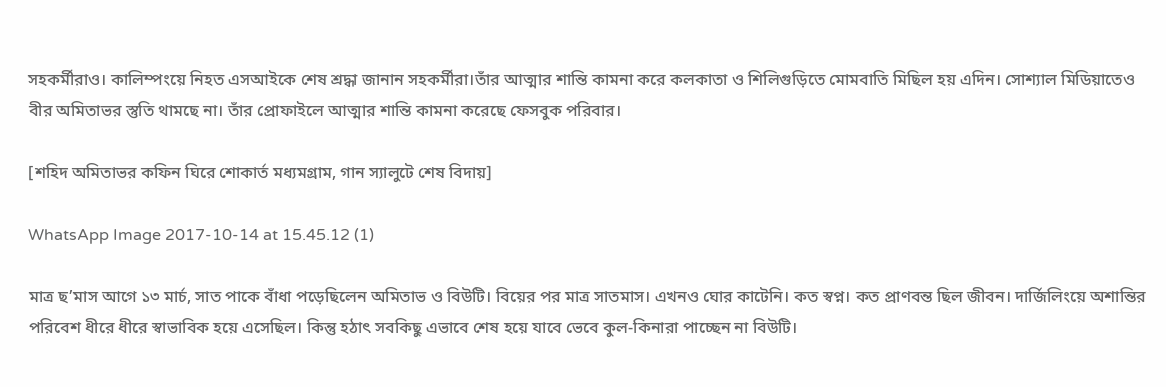সহকর্মীরাও। কালিম্পংয়ে নিহত এসআইকে শেষ শ্রদ্ধা জানান সহকর্মীরা।তাঁর আত্মার শান্তি কামনা করে কলকাতা ও শিলিগুড়িতে মোমবাতি মিছিল হয় এদিন। সোশ্যাল মিডিয়াতেও বীর অমিতাভর স্তুতি থামছে না। তাঁর প্রোফাইলে আত্মার শান্তি কামনা করেছে ফেসবুক পরিবার।

[শহিদ অমিতাভর কফিন ঘিরে শোকার্ত মধ্যমগ্রাম, গান স্যালুটে শেষ বিদায়]

WhatsApp Image 2017-10-14 at 15.45.12 (1)

মাত্র ছ’মাস আগে ১৩ মার্চ, সাত পাকে বাঁধা পড়েছিলেন অমিতাভ ও বিউটি। বিয়ের পর মাত্র সাতমাস। এখনও ঘোর কাটেনি। কত স্বপ্ন। কত প্রাণবন্ত ছিল জীবন। দার্জিলিংয়ে অশান্তির পরিবেশ ধীরে ধীরে স্বাভাবিক হয়ে এসেছিল। কিন্তু হঠাৎ সবকিছু এভাবে শেষ হয়ে যাবে ভেবে কুল-কিনারা পাচ্ছেন না বিউটি।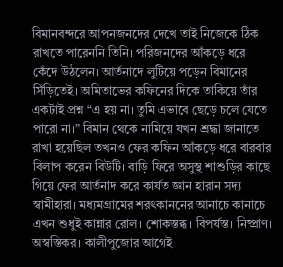বিমানবন্দরে আপনজনদের দেখে তাই নিজেকে ঠিক রাখতে পারেননি তিনি। পরিজনদের আঁকড়ে ধরে কেঁদে উঠলেন। আর্তনাদে লুটিয়ে পড়েন বিমানের সিঁড়িতেই। অমিতাভের কফিনের দিকে তাকিয়ে তাঁর একটাই প্রশ্ন “এ হয় না। তুমি এভাবে ছেড়ে চলে যেতে পারো না।” বিমান থেকে নামিয়ে যখন শ্রদ্ধা জানাতে রাখা হয়েছিল তখনও ফের কফিন আঁকড়ে ধরে বারবার বিলাপ করেন বিউটি। বাড়ি ফিরে অসুস্থ শাশুড়ির কাছে গিয়ে ফের আর্তনাদ করে কার্যত জ্ঞান হারান সদ্য স্বামীহারা। মধ্যমগ্রামের শরৎকাননের আনাচে কানাচে এখন শুধুই কান্নার রোল। শোকস্তব্ধ। বিপর্যস্ত। নিষ্প্রাণ। অস্বস্তিকর। কালীপুজোর আগেই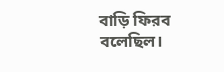বাড়ি ফিরব বলেছিল।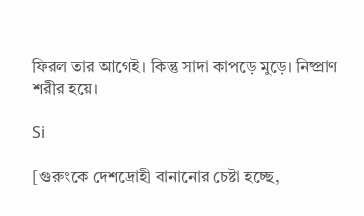ফিরল তার আগেই। কিন্তু সাদা কাপড়ে মুড়ে। নিষ্প্রাণ শরীর হয়ে।

Si

[গুরুংকে দেশদ্রোহী বানানোর চেষ্টা হচ্ছে,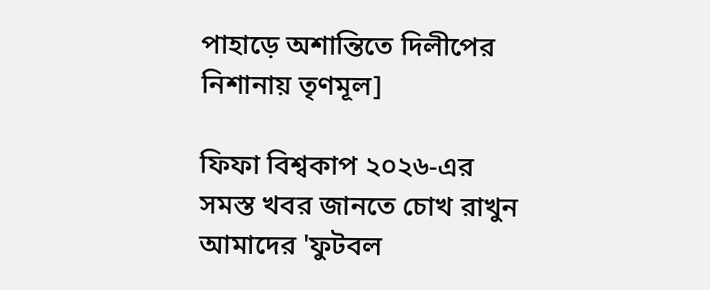পাহাড়ে অশান্তিতে দিলীপের নিশানায় তৃণমূল]

ফিফা বিশ্বকাপ ২০২৬-এর সমস্ত খবর জানতে চোখ রাখুন আমাদের 'ফুটবল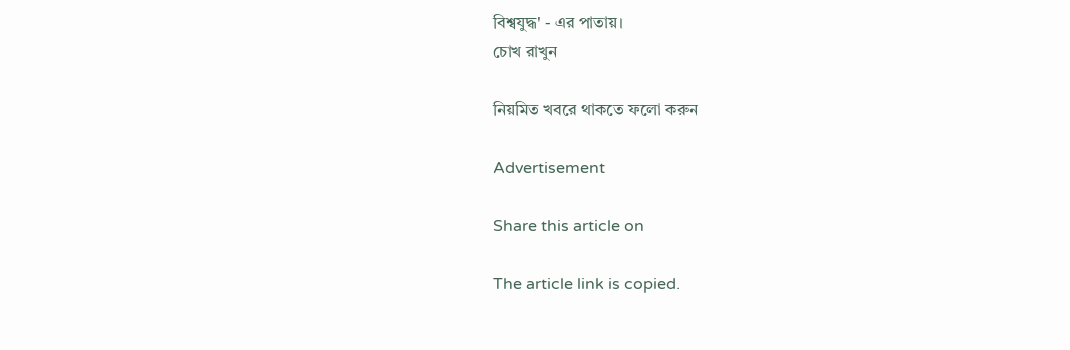বিশ্বযুদ্ধ' - এর পাতায়।
চোখ রাখুন

নিয়মিত খবরে থাকতে ফলো করুন

Advertisement

Share this article on

The article link is copied.